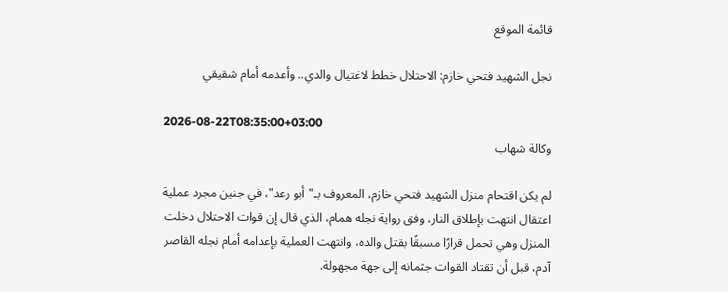قائمة الموقع

نجل الشهيد فتحي خازم: الاحتلال خطط لاغتيال والدي.. وأعدمه أمام شقيقي

2026-08-22T08:35:00+03:00
وكالة شهاب

لم يكن اقتحام منزل الشهيد فتحي خازم، المعروف بـ"أبو رعد"، في جنين مجرد عملية اعتقال انتهت بإطلاق النار، وفق رواية نجله همام، الذي قال إن قوات الاحتلال دخلت المنزل وهي تحمل قرارًا مسبقًا بقتل والده، وانتهت العملية بإعدامه أمام نجله القاصر آدم، قبل أن تقتاد القوات جثمانه إلى جهة مجهولة.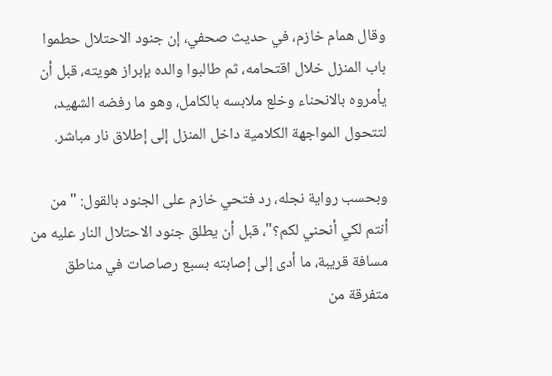وقال همام خازم، في حديث صحفي، إن جنود الاحتلال حطموا باب المنزل خلال اقتحامه، ثم طالبوا والده بإبراز هويته، قبل أن يأمروه بالانحناء وخلع ملابسه بالكامل، وهو ما رفضه الشهيد، لتتحول المواجهة الكلامية داخل المنزل إلى إطلاق نار مباشر.

وبحسب رواية نجله، رد فتحي خازم على الجنود بالقول: "من أنتم لكي أنحني لكم؟"، قبل أن يطلق جنود الاحتلال النار عليه من مسافة قريبة، ما أدى إلى إصابته بسبع رصاصات في مناطق متفرقة من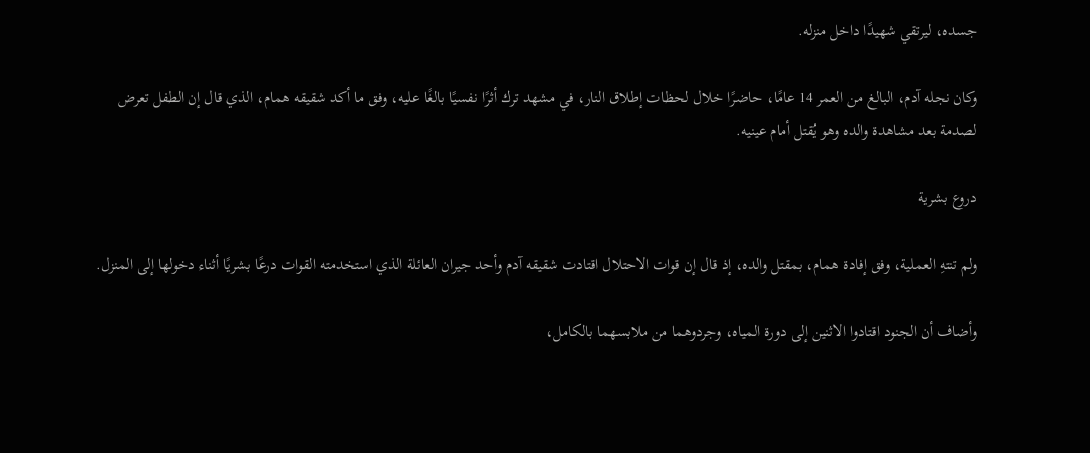جسده، ليرتقي شهيدًا داخل منزله.

وكان نجله آدم، البالغ من العمر 14 عامًا، حاضرًا خلال لحظات إطلاق النار، في مشهد ترك أثرًا نفسيًا بالغًا عليه، وفق ما أكد شقيقه همام، الذي قال إن الطفل تعرض لصدمة بعد مشاهدة والده وهو يُقتل أمام عينيه.

دروع بشرية

ولم تنتهِ العملية، وفق إفادة همام، بمقتل والده، إذ قال إن قوات الاحتلال اقتادت شقيقه آدم وأحد جيران العائلة الذي استخدمته القوات درعًا بشريًا أثناء دخولها إلى المنزل.

وأضاف أن الجنود اقتادوا الاثنين إلى دورة المياه، وجردوهما من ملابسهما بالكامل،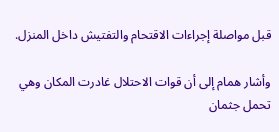قبل مواصلة إجراءات الاقتحام والتفتيش داخل المنزل.

وأشار همام إلى أن قوات الاحتلال غادرت المكان وهي تحمل جثمان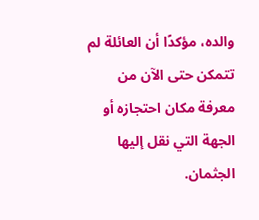والده، مؤكدًا أن العائلة لم تتمكن حتى الآن من معرفة مكان احتجازه أو الجهة التي نقل إليها الجثمان.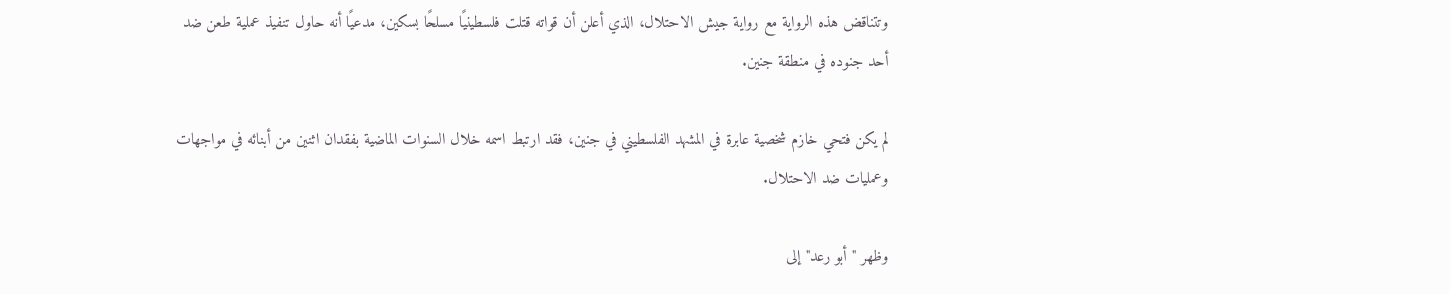وتتناقض هذه الرواية مع رواية جيش الاحتلال، الذي أعلن أن قواته قتلت فلسطينيًا مسلحًا بسكين، مدعيًا أنه حاول تنفيذ عملية طعن ضد أحد جنوده في منطقة جنين.

لم يكن فتحي خازم شخصية عابرة في المشهد الفلسطيني في جنين، فقد ارتبط اسمه خلال السنوات الماضية بفقدان اثنين من أبنائه في مواجهات وعمليات ضد الاحتلال.

وظهر "أبو رعد" إلى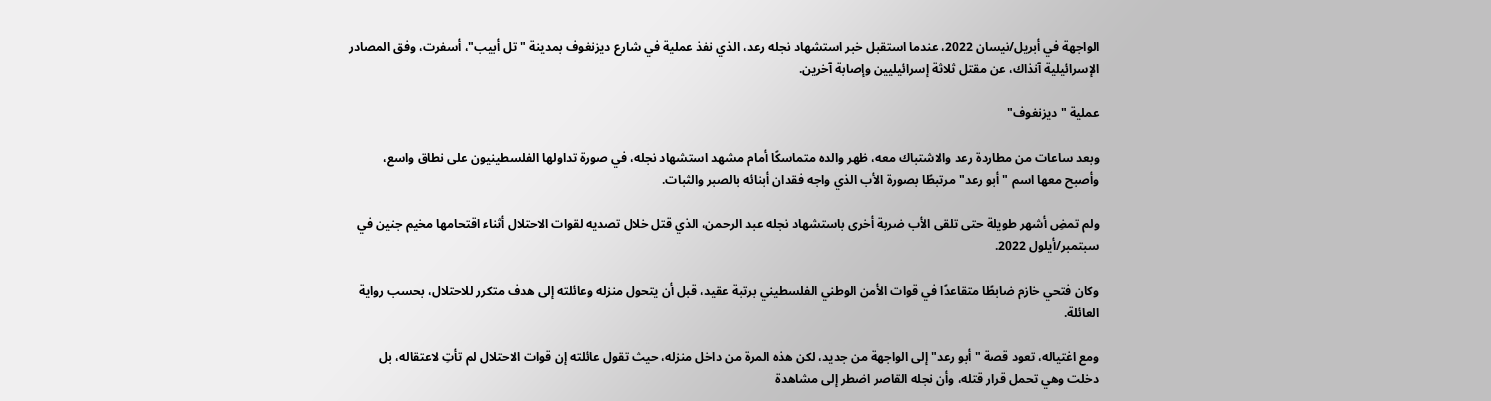الواجهة في أبريل/نيسان 2022، عندما استقبل خبر استشهاد نجله رعد، الذي نفذ عملية في شارع ديزنغوف بمدينة "تل أبيب"، أسفرت، وفق المصادر الإسرائيلية آنذاك، عن مقتل ثلاثة إسرائيليين وإصابة آخرين.

عملية "ديزنغوف"

وبعد ساعات من مطاردة رعد والاشتباك معه، ظهر والده متماسكًا أمام مشهد استشهاد نجله، في صورة تداولها الفلسطينيون على نطاق واسع، وأصبح معها اسم "أبو رعد" مرتبطًا بصورة الأب الذي واجه فقدان أبنائه بالصبر والثبات.

ولم تمضِ أشهر طويلة حتى تلقى الأب ضربة أخرى باستشهاد نجله عبد الرحمن، الذي قتل خلال تصديه لقوات الاحتلال أثناء اقتحامها مخيم جنين في سبتمبر/أيلول 2022.

وكان فتحي خازم ضابطًا متقاعدًا في قوات الأمن الوطني الفلسطيني برتبة عقيد، قبل أن يتحول منزله وعائلته إلى هدف متكرر للاحتلال، بحسب رواية العائلة.

ومع اغتياله، تعود قصة "أبو رعد" إلى الواجهة من جديد، لكن هذه المرة من داخل منزله، حيث تقول عائلته إن قوات الاحتلال لم تأتِ لاعتقاله، بل دخلت وهي تحمل قرار قتله، وأن نجله القاصر اضطر إلى مشاهدة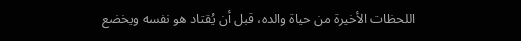اللحظات الأخيرة من حياة والده، قبل أن يُقتاد هو نفسه ويخضع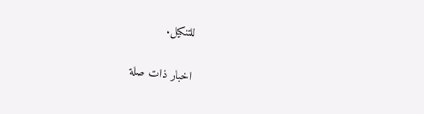للتنكيل.

اخبار ذات صلة